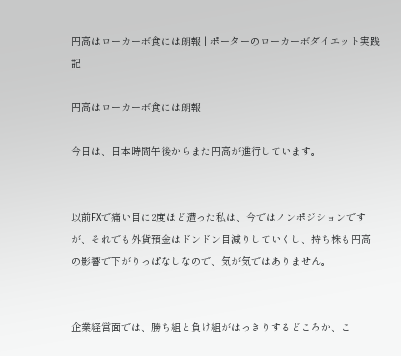円高はローカーボ食には朗報 | ポーターのローカーボダイエット実践記

円高はローカーボ食には朗報

今日は、日本時間午後からまた円高が進行しています。


以前FXで痛い目に2度ほど遭った私は、今ではノンポジションですが、それでも外貨預金はドンドン目減りしていくし、持ち株も円高の影響で下がりっぱなしなので、気が気ではありません。


企業経営面では、勝ち組と負け組がはっきりするどころか、こ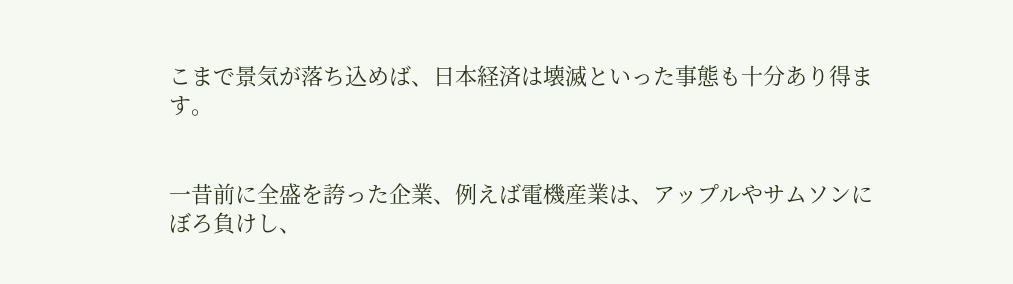こまで景気が落ち込めば、日本経済は壊滅といった事態も十分あり得ます。


一昔前に全盛を誇った企業、例えば電機産業は、アップルやサムソンにぼろ負けし、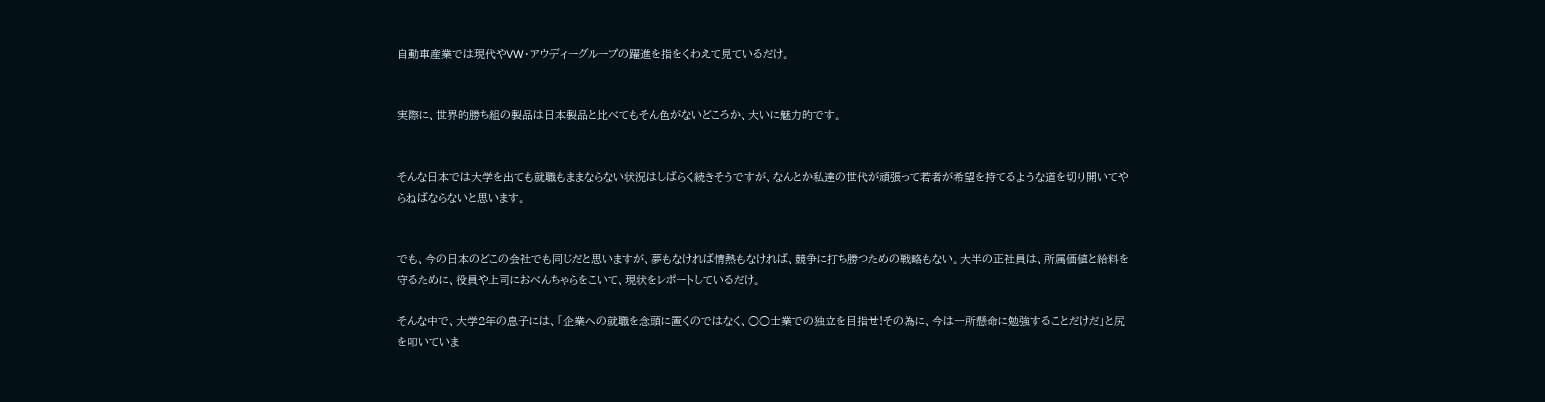自動車産業では現代やVW・アウディーグループの躍進を指をくわえて見ているだけ。


実際に、世界的勝ち組の製品は日本製品と比べてもそん色がないどころか、大いに魅力的です。


そんな日本では大学を出ても就職もままならない状況はしばらく続きそうですが、なんとか私達の世代が頑張って若者が希望を持てるような道を切り開いてやらねばならないと思います。


でも、今の日本のどこの会社でも同じだと思いますが、夢もなければ情熱もなければ、競争に打ち勝つための戦略もない。大半の正社員は、所属価値と給料を守るために、役員や上司におべんちゃらをこいて、現状をレポートしているだけ。

そんな中で、大学2年の息子には、「企業への就職を念頭に置くのではなく、○○士業での独立を目指せ!その為に、今は一所懸命に勉強することだけだ」と尻を叩いていま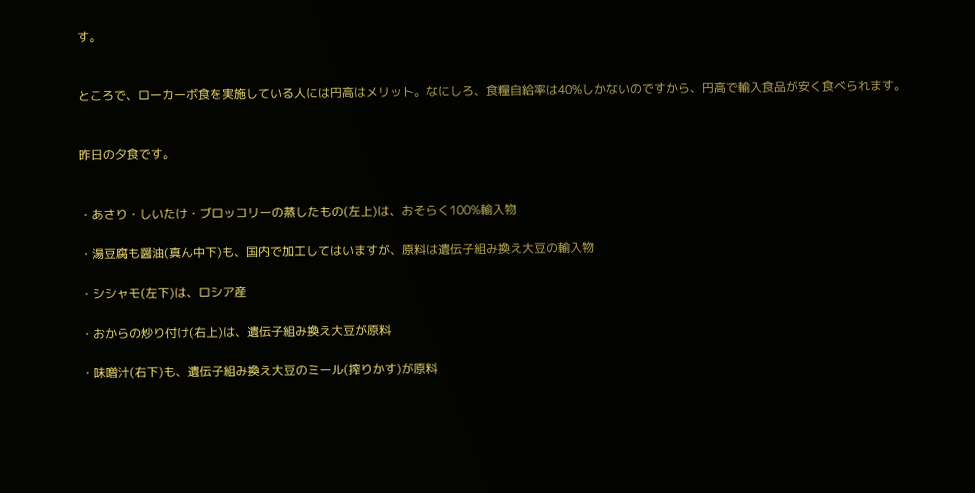す。


ところで、ローカーボ食を実施している人には円高はメリット。なにしろ、食糧自給率は40%しかないのですから、円高で輸入食品が安く食べられます。


昨日の夕食です。


・あさり・しいたけ・ブロッコリーの蒸したもの(左上)は、おそらく100%輸入物

・湯豆腐も醤油(真ん中下)も、国内で加工してはいますが、原料は遺伝子組み換え大豆の輸入物

・シシャモ(左下)は、ロシア産

・おからの炒り付け(右上)は、遺伝子組み換え大豆が原料

・味噌汁(右下)も、遺伝子組み換え大豆のミール(搾りかす)が原料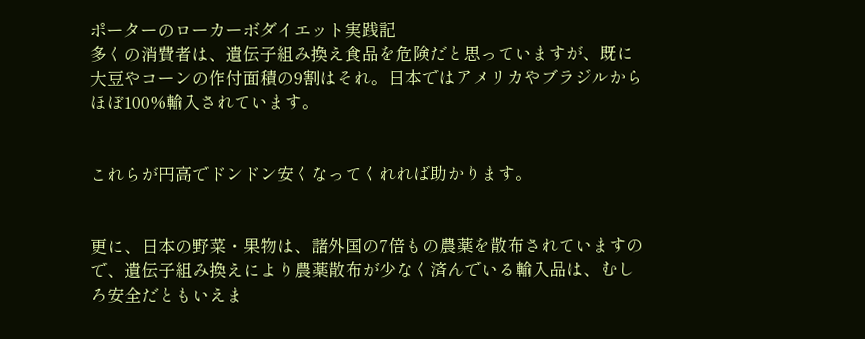ポーターのローカーボダイエット実践記
多くの消費者は、遺伝子組み換え食品を危険だと思っていますが、既に大豆やコーンの作付面積の9割はそれ。日本ではアメリカやブラジルからほぼ100%輸入されています。


これらが円高でドンドン安くなってくれれば助かります。


更に、日本の野菜・果物は、諸外国の7倍もの農薬を散布されていますので、遺伝子組み換えにより農薬散布が少なく済んでいる輸入品は、むしろ安全だともいえま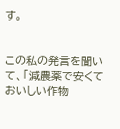す。


この私の発言を聞いて、「減農薬で安くておいしい作物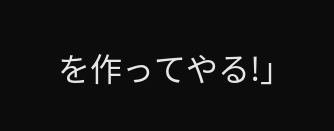を作ってやる!」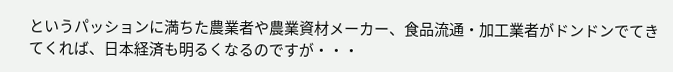というパッションに満ちた農業者や農業資材メーカー、食品流通・加工業者がドンドンでてきてくれば、日本経済も明るくなるのですが・・・